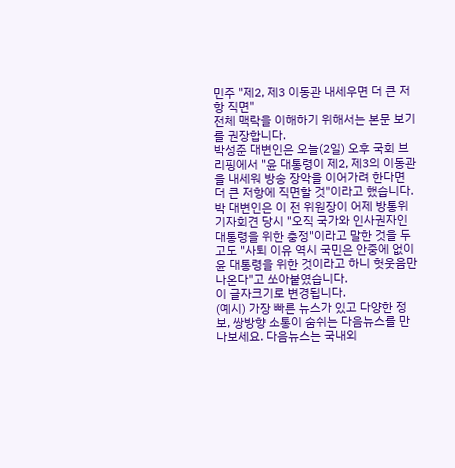민주 "제2, 제3 이동관 내세우면 더 큰 저항 직면"
전체 맥락을 이해하기 위해서는 본문 보기를 권장합니다.
박성준 대변인은 오늘(2일) 오후 국회 브리핑에서 "윤 대통령이 제2, 제3의 이동관을 내세워 방송 장악을 이어가려 한다면 더 큰 저항에 직면할 것"이라고 했습니다.
박 대변인은 이 전 위원장이 어제 방통위 기자회견 당시 "오직 국가와 인사권자인 대통령을 위한 충정"이라고 말한 것을 두고도 "사퇴 이유 역시 국민은 안중에 없이 윤 대통령을 위한 것이라고 하니 헛웃음만 나온다"고 쏘아붙였습니다.
이 글자크기로 변경됩니다.
(예시) 가장 빠른 뉴스가 있고 다양한 정보, 쌍방향 소통이 숨쉬는 다음뉴스를 만나보세요. 다음뉴스는 국내외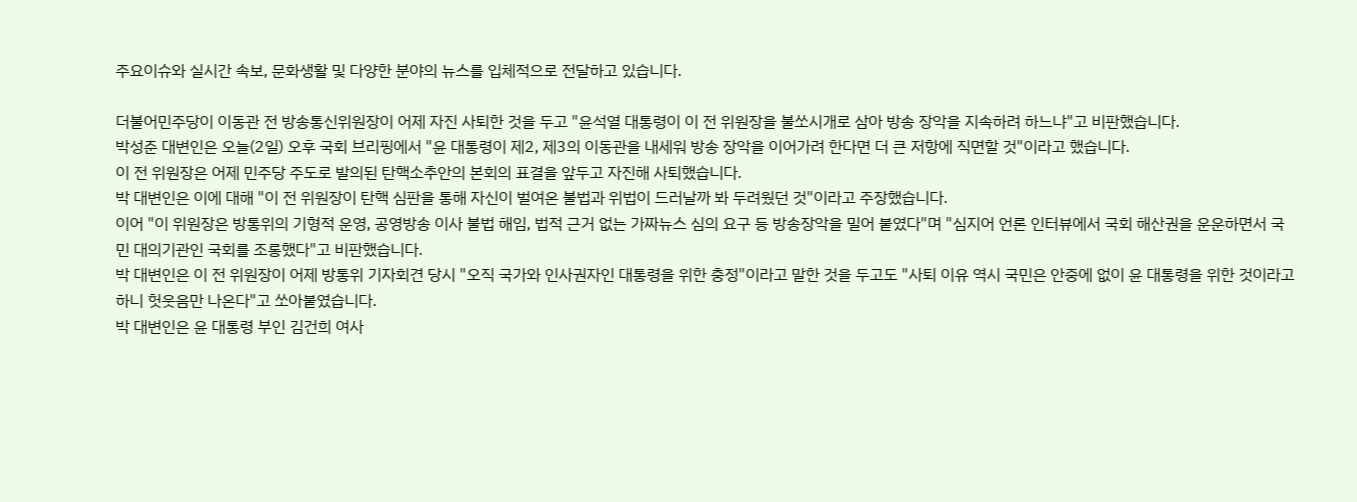주요이슈와 실시간 속보, 문화생활 및 다양한 분야의 뉴스를 입체적으로 전달하고 있습니다.

더불어민주당이 이동관 전 방송통신위원장이 어제 자진 사퇴한 것을 두고 "윤석열 대통령이 이 전 위원장을 불쏘시개로 삼아 방송 장악을 지속하려 하느냐"고 비판했습니다.
박성준 대변인은 오늘(2일) 오후 국회 브리핑에서 "윤 대통령이 제2, 제3의 이동관을 내세워 방송 장악을 이어가려 한다면 더 큰 저항에 직면할 것"이라고 했습니다.
이 전 위원장은 어제 민주당 주도로 발의된 탄핵소추안의 본회의 표결을 앞두고 자진해 사퇴했습니다.
박 대변인은 이에 대해 "이 전 위원장이 탄핵 심판을 통해 자신이 벌여온 불법과 위법이 드러날까 봐 두려웠던 것"이라고 주장했습니다.
이어 "이 위원장은 방통위의 기형적 운영, 공영방송 이사 불법 해임, 법적 근거 없는 가짜뉴스 심의 요구 등 방송장악을 밀어 붙였다"며 "심지어 언론 인터뷰에서 국회 해산권을 운운하면서 국민 대의기관인 국회를 조롱했다"고 비판했습니다.
박 대변인은 이 전 위원장이 어제 방통위 기자회견 당시 "오직 국가와 인사권자인 대통령을 위한 충정"이라고 말한 것을 두고도 "사퇴 이유 역시 국민은 안중에 없이 윤 대통령을 위한 것이라고 하니 헛웃음만 나온다"고 쏘아붙였습니다.
박 대변인은 윤 대통령 부인 김건희 여사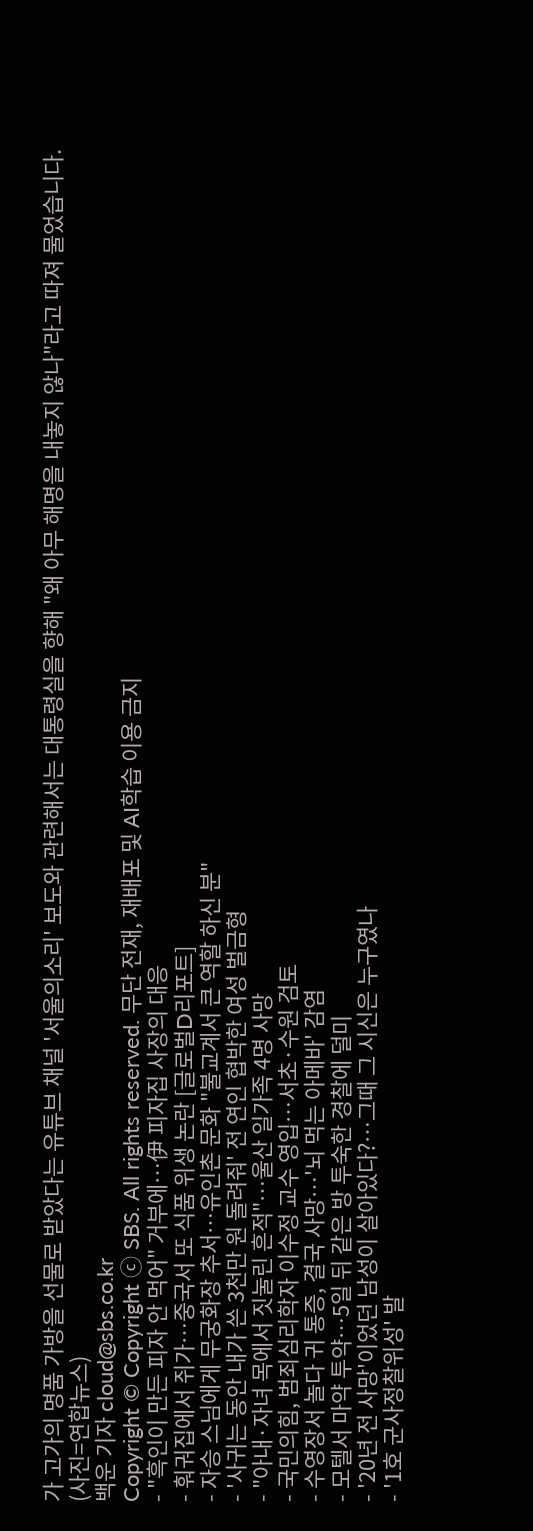가 고가의 명품 가방을 선물로 받았다는 유튜브 채널 '서울의소리' 보도와 관련해서는 대통령실을 향해 "왜 아무 해명을 내놓지 않나"라고 따져 물었습니다.
(사진=연합뉴스)
백운 기자 cloud@sbs.co.kr
Copyright © Copyright ⓒ SBS. All rights reserved. 무단 전재, 재배포 및 AI학습 이용 금지
- "흑인이 만든 피자 안 먹어" 거부에…伊 피자집 사장의 대응
- 훠궈집에서 쥐가…중국서 또 식품 위생 논란 [글로벌D리포트]
- 자승 스님에게 무궁화장 추서…유인촌 문화 "불교계서 큰 역할 하신 분"
- '사귀는 동안 내가 쓴 3천만 원 돌려줘' 전 연인 협박한 여성 벌금형
- "아내·자녀 목에서 짓눌린 흔적"…울산 일가족 4명 사망
- 국민의힘, 범죄심리학자 이수정 교수 영입…서초·수원 검토
- 수영장서 놀다 귀 통증, 결국 사망…'뇌 먹는 아메바' 감염
- 모텔서 마약 투약…5일 뒤 같은 방 투숙한 경찰에 덜미
- '20년 전 사망'이었던 남성이 살아있다?…그때 그 시신은 누구였나
- '1호 군사정찰위성' 발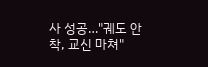사 성공…"궤도 안착, 교신 마쳐"